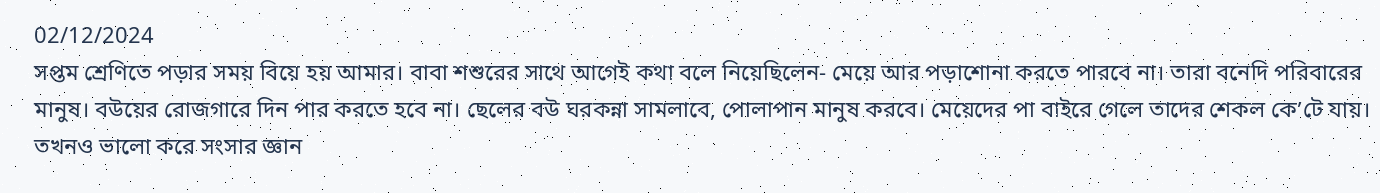02/12/2024
সপ্তম শ্রেণিতে পড়ার সময় বিয়ে হয় আমার। বাবা শশুরের সাথে আগেই কথা বলে নিয়েছিলেন- মেয়ে আর পড়াশোনা করতে পারবে না। তারা বনেদি পরিবারের মানুষ। বউয়ের রোজগারে দিন পার করতে হবে না। ছেলের বউ ঘরকন্না সামলাবে, পোলাপান মানুষ করবে। মেয়েদের পা বাইরে গেলে তাদের শেকল কে’টে যায়। তখনও ভালো করে সংসার জ্ঞান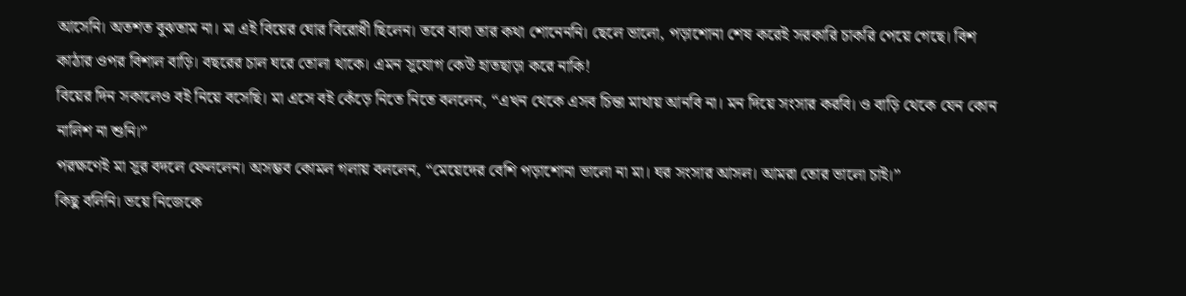আসেনি। অতশত বুঝতাম না। মা এই বিয়ের ঘোর বিরোধী ছিলেন। তবে বাবা তার কথা শোনেননি। ছেলে ভালো, পড়াশোনা শেষ করেই সরকারি চাকরি পেয়ে গেছে। বিশ কাঠার ওপর বিশাল বাড়ি। বছরের চাল ঘরে তোলা থাকে। এমন সুযোগ কেউ হাতছাড়া করে নাকি!
বিয়ের দিন সকালেও বই নিয়ে বসেছি। মা এসে বই কেঁড়ে নিতে নিতে বললেন, “এখন থেকে এসব চিন্তা মাথায় আনবি না। মন দিয়ে সংসার করবি। ও বাড়ি থেকে যেন কোন নালিশ না শুনি।”
পরক্ষণেই মা সুর বদলে ফেললেন। অসম্ভব কোমল গলায় বললেন, “মেয়েদের বেশি পড়াশোনা ভালো না মা। ঘর সংসার আসল। আমরা তোর ভালো চাই।”
কিছু বলিনি। ভয়ে নিজেকে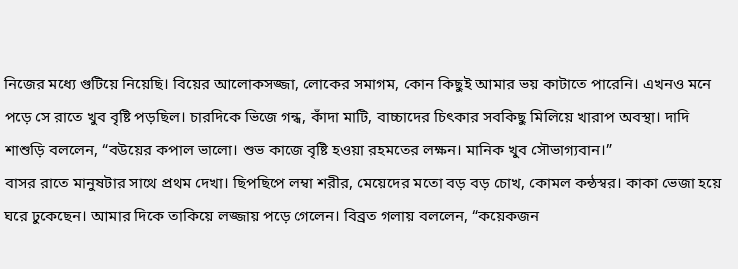নিজের মধ্যে গুটিয়ে নিয়েছি। বিয়ের আলোকসজ্জা, লোকের সমাগম, কোন কিছুই আমার ভয় কাটাতে পারেনি। এখনও মনে পড়ে সে রাতে খুব বৃষ্টি পড়ছিল। চারদিকে ভিজে গন্ধ, কাঁদা মাটি, বাচ্চাদের চিৎকার সবকিছু মিলিয়ে খারাপ অবস্থা। দাদি শাশুড়ি বললেন, “বউয়ের কপাল ভালো। শুভ কাজে বৃষ্টি হওয়া রহমতের লক্ষন। মানিক খুব সৌভাগ্যবান।”
বাসর রাতে মানুষটার সাথে প্রথম দেখা। ছিপছিপে লম্বা শরীর, মেয়েদের মতো বড় বড় চোখ, কোমল কন্ঠস্বর। কাকা ভেজা হয়ে ঘরে ঢুকেছেন। আমার দিকে তাকিয়ে লজ্জায় পড়ে গেলেন। বিব্রত গলায় বললেন, “কয়েকজন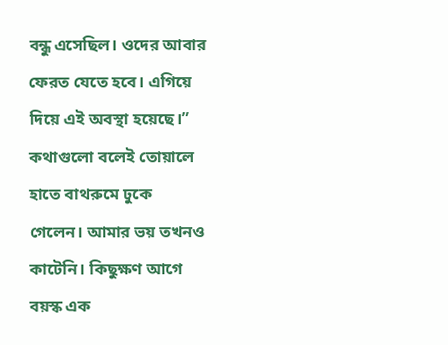বন্ধু এসেছিল। ওদের আবার ফেরত যেতে হবে। এগিয়ে দিয়ে এই অবস্থা হয়েছে।”
কথাগুলো বলেই তোয়ালে হাতে বাথরুমে ঢুকে গেলেন। আমার ভয় তখনও কাটেনি। কিছুক্ষণ আগে বয়স্ক এক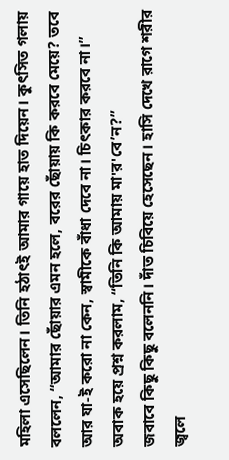মহিলা এসেছিলেন। তিনি হঠাৎই আমার গায়ে হাত দিয়েন। কুৎসিত গলায় বললেন, “আমার ছোঁয়ার এমন হলে, বরের ছোঁয়ায় কি করবে মেয়ে? তবে আর যা-ই করো না কেন, স্বামীকে বাঁধা দেবে না। চিৎকার করবে না।”
অবাক হয়ে প্রশ্ন করলাম, “তিনি কি আমায় মা'র'বে’ন?”
জবাবে কিছু কিছু বলেননি। দাঁত চিবিয়ে হেসেছেন। হাসি দেখে রাগে শরীর জ্বলে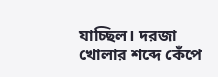যাচ্ছিল। দরজা খোলার শব্দে কেঁপে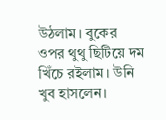উঠলাম। বুকের ওপর থুথু ছিটিয়ে দম খিঁচে রইলাম। উনি খুব হাসলেন।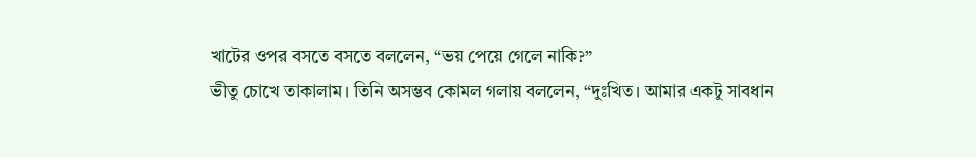খাটের ওপর বসতে বসতে বললেন, “ভয় পেয়ে গেলে নাকি?”
ভীতু চোখে তাকালাম। তিনি অসম্ভব কোমল গলায় বললেন, “দুঃখিত। আমার একটু সাবধান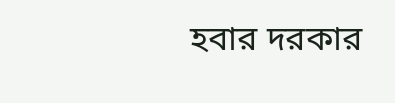হবার দরকার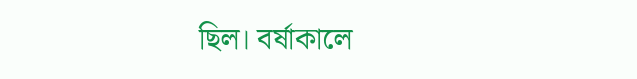ছিল। বর্ষাকালে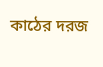কাঠের দরজ